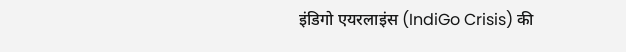इंडिगो एयरलाइंस (IndiGo Crisis) की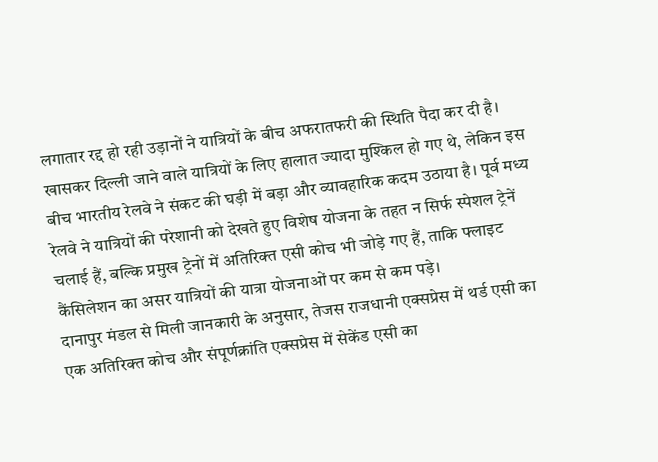लगातार रद्द हो रही उड़ानों ने यात्रियों के बीच अफरातफरी की स्थिति पैदा कर दी है। खासकर दिल्ली जाने वाले यात्रियों के लिए हालात ज्यादा मुश्किल हो गए थे, लेकिन इस बीच भारतीय रेलवे ने संकट की घड़ी में बड़ा और व्यावहारिक कदम उठाया है। पूर्व मध्य रेलवे ने यात्रियों की परेशानी को देखते हुए विशेष योजना के तहत न सिर्फ स्पेशल ट्रेनें चलाई हैं, बल्कि प्रमुख ट्रेनों में अतिरिक्त एसी कोच भी जोड़े गए हैं, ताकि फ्लाइट कैंसिलेशन का असर यात्रियों की यात्रा योजनाओं पर कम से कम पड़े।
दानापुर मंडल से मिली जानकारी के अनुसार, तेजस राजधानी एक्सप्रेस में थर्ड एसी का एक अतिरिक्त कोच और संपूर्णक्रांति एक्सप्रेस में सेकेंड एसी का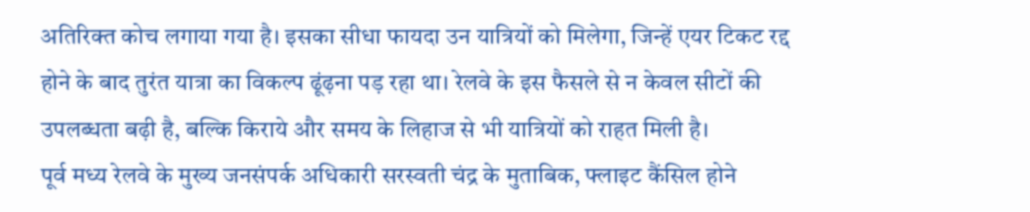अतिरिक्त कोच लगाया गया है। इसका सीधा फायदा उन यात्रियों को मिलेगा, जिन्हें एयर टिकट रद्द होने के बाद तुरंत यात्रा का विकल्प ढूंढ़ना पड़ रहा था। रेलवे के इस फैसले से न केवल सीटों की उपलब्धता बढ़ी है, बल्कि किराये और समय के लिहाज से भी यात्रियों को राहत मिली है।
पूर्व मध्य रेलवे के मुख्य जनसंपर्क अधिकारी सरस्वती चंद्र के मुताबिक, फ्लाइट कैंसिल होने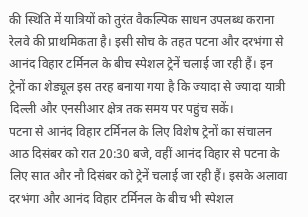की स्थिति में यात्रियों को तुरंत वैकल्पिक साधन उपलब्ध कराना रेलवे की प्राथमिकता है। इसी सोच के तहत पटना और दरभंगा से आनंद विहार टर्मिनल के बीच स्पेशल ट्रेनें चलाई जा रही हैं। इन ट्रेनों का शेड्यूल इस तरह बनाया गया है कि ज्यादा से ज्यादा यात्री दिल्ली और एनसीआर क्षेत्र तक समय पर पहुंच सकें।
पटना से आनंद विहार टर्मिनल के लिए विशेष ट्रेनों का संचालन आठ दिसंबर को रात 20:30 बजे, वहीं आनंद विहार से पटना के लिए सात और नौ दिसंबर को ट्रेनें चलाई जा रही हैं। इसके अलावा दरभंगा और आनंद विहार टर्मिनल के बीच भी स्पेशल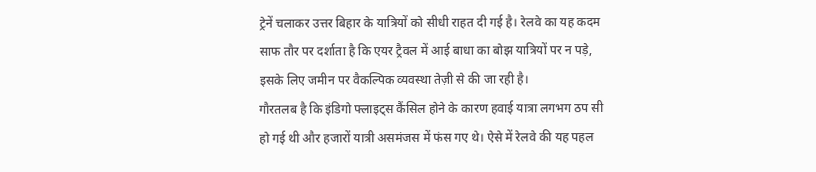ट्रेनें चलाकर उत्तर बिहार के यात्रियों को सीधी राहत दी गई है। रेलवे का यह कदम साफ तौर पर दर्शाता है कि एयर ट्रैवल में आई बाधा का बोझ यात्रियों पर न पड़े, इसके लिए जमीन पर वैकल्पिक व्यवस्था तेज़ी से की जा रही है।
गौरतलब है कि इंडिगो फ्लाइट्स कैंसिल होने के कारण हवाई यात्रा लगभग ठप सी हो गई थी और हजारों यात्री असमंजस में फंस गए थे। ऐसे में रेलवे की यह पहल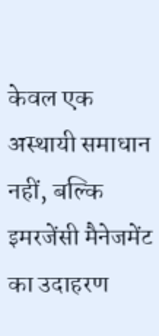केवल एक अस्थायी समाधान नहीं, बल्कि इमरजेंसी मैनेजमेंट का उदाहरण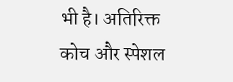भी है। अतिरिक्त कोच और स्पेशल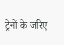ट्रेनों के जरिए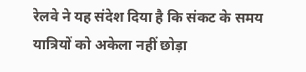रेलवे ने यह संदेश दिया है कि संकट के समय यात्रियों को अकेला नहीं छोड़ा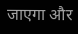जाएगा और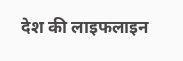देश की लाइफलाइन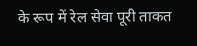के रूप में रेल सेवा पूरी ताकत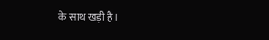के साथ खड़ी है।